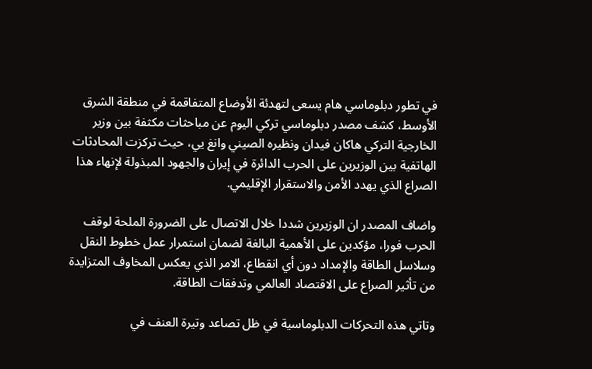في تطور دبلوماسي هام يسعى لتهدئة الأوضاع المتفاقمة في منطقة الشرق الأوسط، كشف مصدر دبلوماسي تركي اليوم عن مباحثات مكثفة بين وزير الخارجية التركي هاكان فيدان ونظيره الصيني وانغ يي، حيث تركزت المحادثات الهاتفية بين الوزيرين على الحرب الدائرة في إيران والجهود المبذولة لإنهاء هذا الصراع الذي يهدد الأمن والاستقرار الإقليمي.

واضاف المصدر ان الوزيرين شددا خلال الاتصال على الضرورة الملحة لوقف الحرب فورا، مؤكدين على الأهمية البالغة لضمان استمرار عمل خطوط النقل وسلاسل الطاقة والإمداد دون أي انقطاع، الامر الذي يعكس المخاوف المتزايدة من تأثير الصراع على الاقتصاد العالمي وتدفقات الطاقة.

وتاتي هذه التحركات الدبلوماسية في ظل تصاعد وتيرة العنف في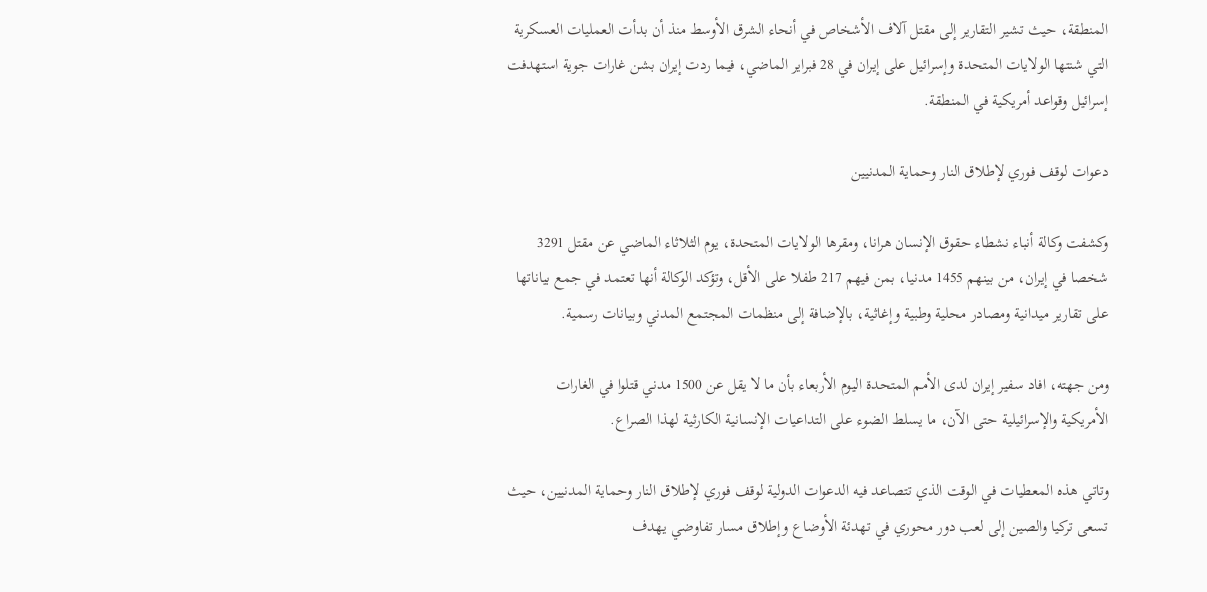المنطقة، حيث تشير التقارير إلى مقتل آلاف الأشخاص في أنحاء الشرق الأوسط منذ أن بدأت العمليات العسكرية التي شنتها الولايات المتحدة وإسرائيل على إيران في 28 فبراير الماضي، فيما ردت إيران بشن غارات جوية استهدفت إسرائيل وقواعد أمريكية في المنطقة.

دعوات لوقف فوري لإطلاق النار وحماية المدنيين

وكشفت وكالة أنباء نشطاء حقوق الإنسان هرانا، ومقرها الولايات المتحدة، يوم الثلاثاء الماضي عن مقتل 3291 شخصا في إيران، من بينهم 1455 مدنيا، بمن فيهم 217 طفلا على الأقل، وتؤكد الوكالة أنها تعتمد في جمع بياناتها على تقارير ميدانية ومصادر محلية وطبية وإغاثية، بالإضافة إلى منظمات المجتمع المدني وبيانات رسمية.

ومن جهته، افاد سفير إيران لدى الأمم المتحدة اليوم الأربعاء بأن ما لا يقل عن 1500 مدني قتلوا في الغارات الأمريكية والإسرائيلية حتى الآن، ما يسلط الضوء على التداعيات الإنسانية الكارثية لهذا الصراع.

وتاتي هذه المعطيات في الوقت الذي تتصاعد فيه الدعوات الدولية لوقف فوري لإطلاق النار وحماية المدنيين، حيث تسعى تركيا والصين إلى لعب دور محوري في تهدئة الأوضاع وإطلاق مسار تفاوضي يهدف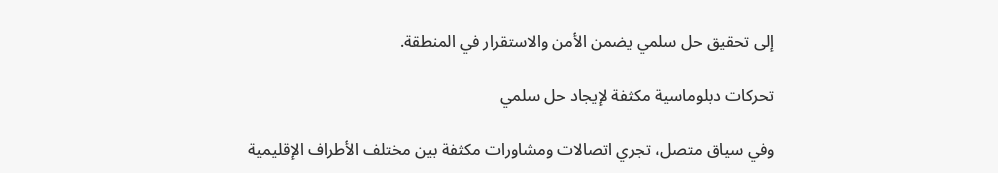إلى تحقيق حل سلمي يضمن الأمن والاستقرار في المنطقة.

تحركات دبلوماسية مكثفة لإيجاد حل سلمي

وفي سياق متصل، تجري اتصالات ومشاورات مكثفة بين مختلف الأطراف الإقليمية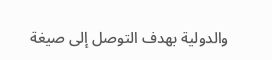والدولية بهدف التوصل إلى صيغة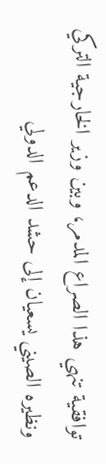توافقية تنهي هذا الصراع المدمر، وبين وزير الخارجية التركي ونظيره الصيني يسعيان إلى حشد الدعم الدولي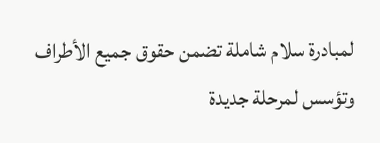لمبادرة سلام شاملة تضمن حقوق جميع الأطراف وتؤسس لمرحلة جديدة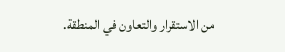من الاستقرار والتعاون في المنطقة.